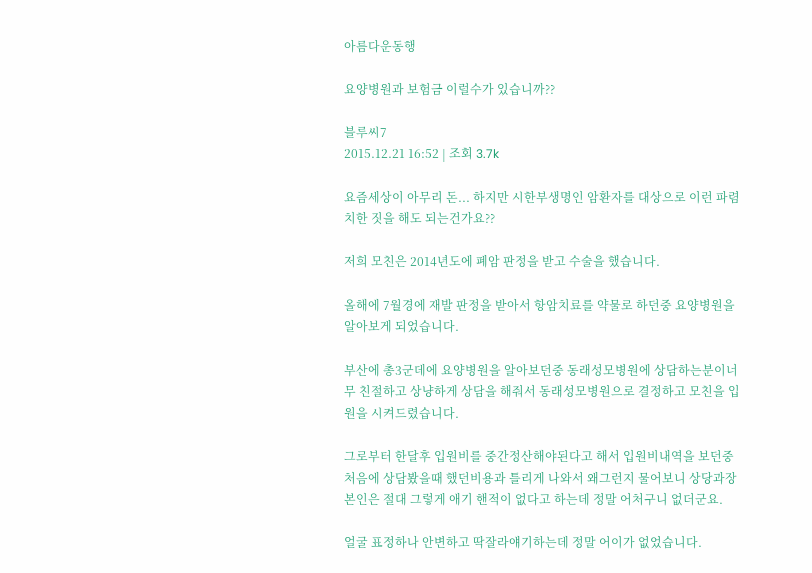아름다운동행

요양병원과 보험금 이럴수가 있습니까??

블루씨7
2015.12.21 16:52 | 조회 3.7k

요즘세상이 아무리 돈... 하지만 시한부생명인 암환자를 대상으로 이런 파렴치한 짓을 해도 되는건가요??

저희 모친은 2014년도에 폐암 판정을 받고 수술을 했습니다.

올해에 7월경에 재발 판정을 받아서 항암치료를 약물로 하던중 요양병원을 알아보게 되었습니다.

부산에 총3군데에 요양병원을 알아보던중 동래성모병원에 상담하는분이너무 친절하고 상냥하게 상담을 해줘서 동래성모병원으로 결정하고 모친을 입원을 시켜드렸습니다.

그로부터 한달후 입원비를 중간정산해야된다고 해서 입원비내역을 보던중 처음에 상담봤을때 했던비용과 틀리게 나와서 왜그런지 물어보니 상당과장 본인은 절대 그렇게 애기 핸적이 없다고 하는데 정말 어처구니 없더군요.

얼굴 표정하나 안변하고 딱잘라얘기하는데 정말 어이가 없었습니다.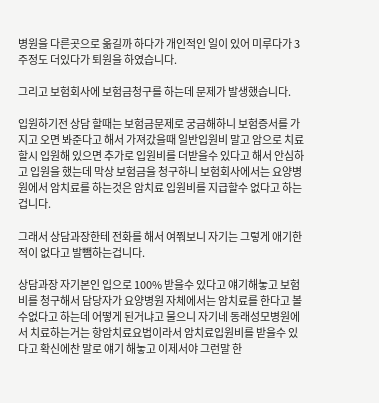병원을 다른곳으로 옮길까 하다가 개인적인 일이 있어 미루다가 3주정도 더있다가 퇴원을 하였습니다.

그리고 보험회사에 보험금청구를 하는데 문제가 발생했습니다.

입원하기전 상담 할때는 보험금문제로 궁금해하니 보험증서를 가지고 오면 봐준다고 해서 가져갔을때 일반입원비 말고 암으로 치료할시 입원해 있으면 추가로 입원비를 더받을수 있다고 해서 안심하고 입원을 했는데 막상 보험금을 청구하니 보험회사에서는 요양병원에서 암치료를 하는것은 암치료 입원비를 지급할수 없다고 하는겁니다.

그래서 상담과장한테 전화를 해서 여쭤보니 자기는 그렇게 애기한적이 없다고 발뺌하는겁니다.

상담과장 자기본인 입으로 100% 받을수 있다고 얘기해놓고 보험비를 청구해서 담당자가 요양병원 자체에서는 암치료를 한다고 볼수없다고 하는데 어떻게 된거냐고 물으니 자기네 동래성모병원에서 치료하는거는 항암치료요법이라서 암치료입원비를 받을수 있다고 확신에찬 말로 얘기 해놓고 이제서야 그런말 한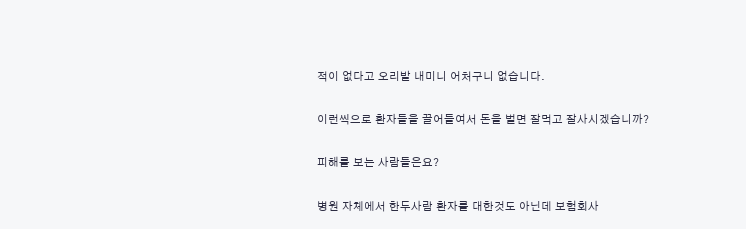적이 없다고 오리발 내미니 어처구니 없습니다.

이런씩으로 환자들을 끌어들여서 돈을 벌면 잘먹고 잘사시겠습니까?

피해를 보는 사람들은요?

병원 자체에서 한두사람 환자를 대한것도 아닌데 보험회사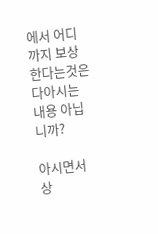에서 어디까지 보상한다는것은 다아시는 내용 아닙니까?

아시면서 상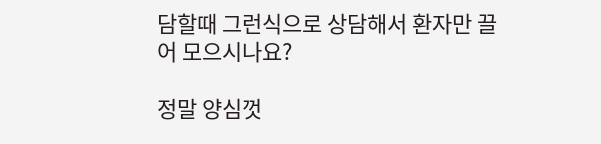담할때 그런식으로 상담해서 환자만 끌어 모으시나요?

정말 양심껏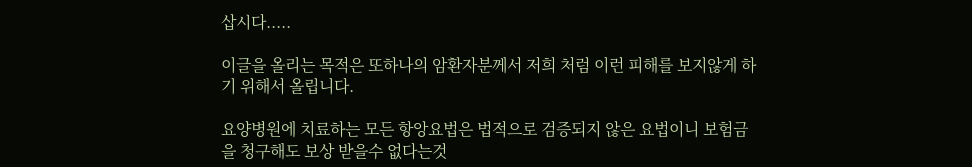삽시다.....

이글을 올리는 목적은 또하나의 암환자분께서 저희 처럼 이런 피해를 보지않게 하기 위해서 올립니다.

요양병원에 치료하는 모든 항앙요법은 법적으로 검증되지 않은 요법이니 보험금을 청구해도 보상 받을수 없다는것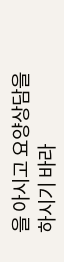을 아시고 요양상담을 하시기 바라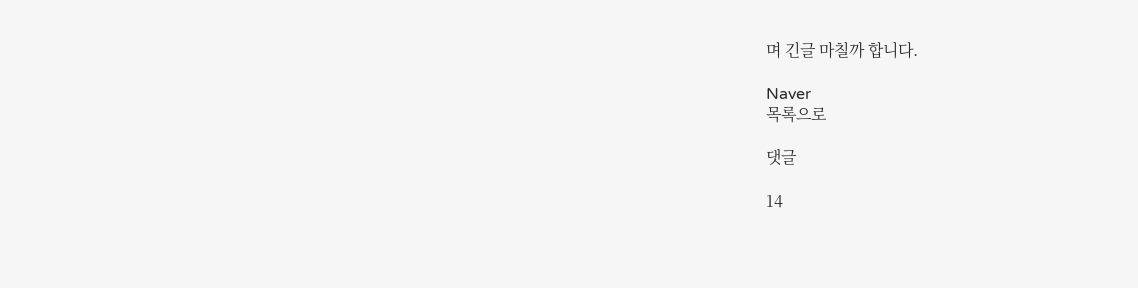며 긴글 마칠까 합니다.

Naver
목록으로

댓글

14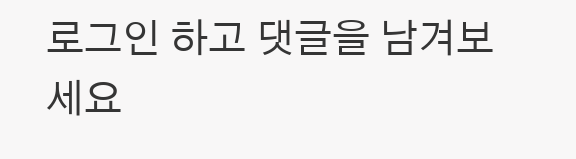로그인 하고 댓글을 남겨보세요